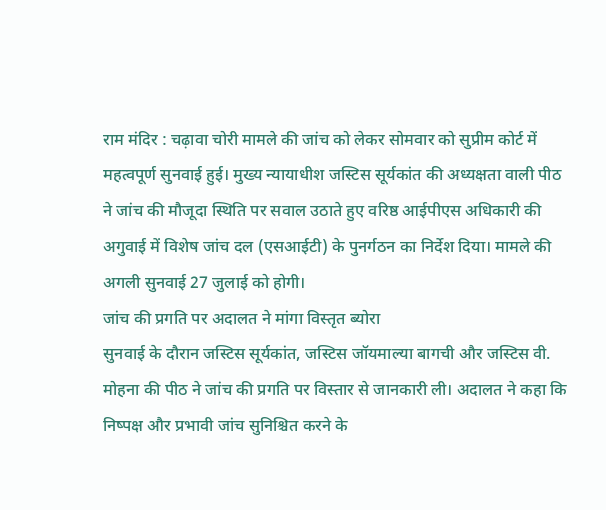राम मंदिर : चढ़ावा चोरी मामले की जांच को लेकर सोमवार को सुप्रीम कोर्ट में महत्वपूर्ण सुनवाई हुई। मुख्य न्यायाधीश जस्टिस सूर्यकांत की अध्यक्षता वाली पीठ ने जांच की मौजूदा स्थिति पर सवाल उठाते हुए वरिष्ठ आईपीएस अधिकारी की अगुवाई में विशेष जांच दल (एसआईटी) के पुनर्गठन का निर्देश दिया। मामले की अगली सुनवाई 27 जुलाई को होगी।
जांच की प्रगति पर अदालत ने मांगा विस्तृत ब्योरा
सुनवाई के दौरान जस्टिस सूर्यकांत, जस्टिस जॉयमाल्या बागची और जस्टिस वी. मोहना की पीठ ने जांच की प्रगति पर विस्तार से जानकारी ली। अदालत ने कहा कि निष्पक्ष और प्रभावी जांच सुनिश्चित करने के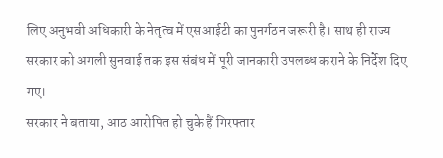लिए अनुभवी अधिकारी के नेतृत्व में एसआईटी का पुनर्गठन जरूरी है। साथ ही राज्य सरकार को अगली सुनवाई तक इस संबंध में पूरी जानकारी उपलब्ध कराने के निर्देश दिए गए।
सरकार ने बताया, आठ आरोपित हो चुके हैं गिरफ्तार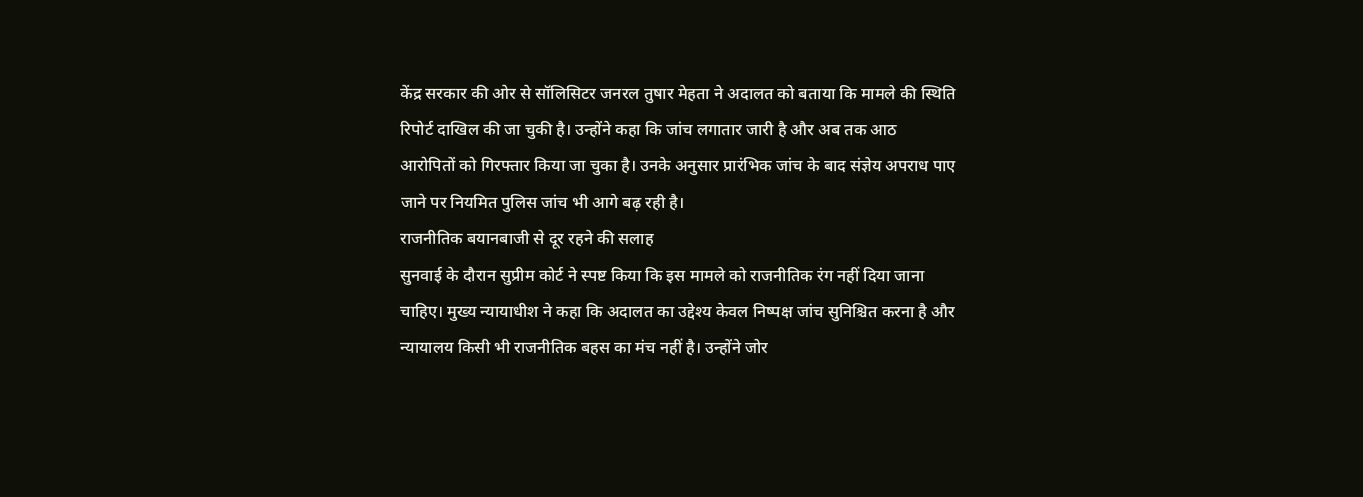केंद्र सरकार की ओर से सॉलिसिटर जनरल तुषार मेहता ने अदालत को बताया कि मामले की स्थिति रिपोर्ट दाखिल की जा चुकी है। उन्होंने कहा कि जांच लगातार जारी है और अब तक आठ आरोपितों को गिरफ्तार किया जा चुका है। उनके अनुसार प्रारंभिक जांच के बाद संज्ञेय अपराध पाए जाने पर नियमित पुलिस जांच भी आगे बढ़ रही है।
राजनीतिक बयानबाजी से दूर रहने की सलाह
सुनवाई के दौरान सुप्रीम कोर्ट ने स्पष्ट किया कि इस मामले को राजनीतिक रंग नहीं दिया जाना चाहिए। मुख्य न्यायाधीश ने कहा कि अदालत का उद्देश्य केवल निष्पक्ष जांच सुनिश्चित करना है और न्यायालय किसी भी राजनीतिक बहस का मंच नहीं है। उन्होंने जोर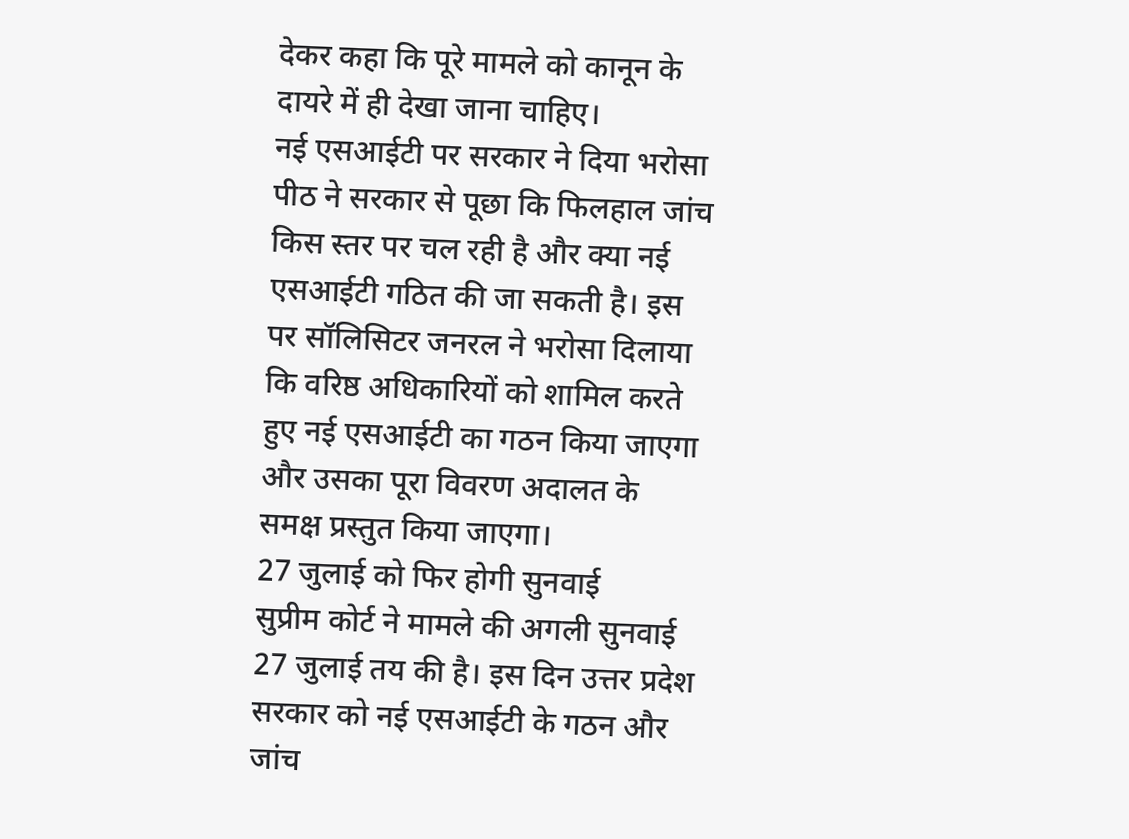देकर कहा कि पूरे मामले को कानून के दायरे में ही देखा जाना चाहिए।
नई एसआईटी पर सरकार ने दिया भरोसा
पीठ ने सरकार से पूछा कि फिलहाल जांच किस स्तर पर चल रही है और क्या नई एसआईटी गठित की जा सकती है। इस पर सॉलिसिटर जनरल ने भरोसा दिलाया कि वरिष्ठ अधिकारियों को शामिल करते हुए नई एसआईटी का गठन किया जाएगा और उसका पूरा विवरण अदालत के समक्ष प्रस्तुत किया जाएगा।
27 जुलाई को फिर होगी सुनवाई
सुप्रीम कोर्ट ने मामले की अगली सुनवाई 27 जुलाई तय की है। इस दिन उत्तर प्रदेश सरकार को नई एसआईटी के गठन और जांच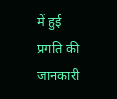में हुई प्रगति की जानकारी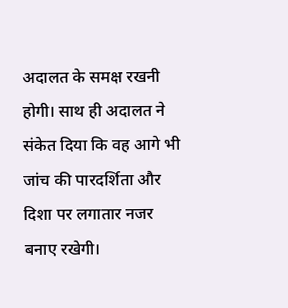अदालत के समक्ष रखनी होगी। साथ ही अदालत ने संकेत दिया कि वह आगे भी जांच की पारदर्शिता और दिशा पर लगातार नजर बनाए रखेगी।